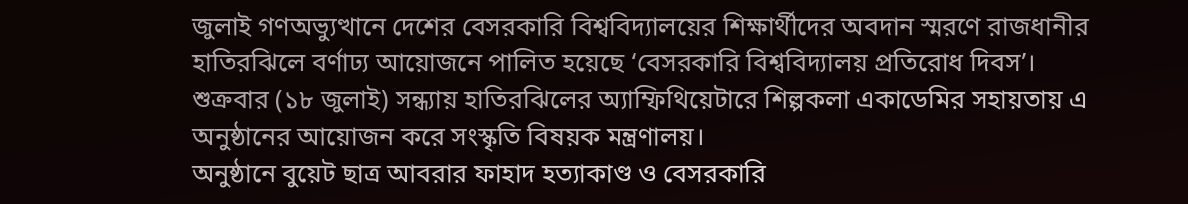জুলাই গণঅভ্যুত্থানে দেশের বেসরকারি বিশ্ববিদ্যালয়ের শিক্ষার্থীদের অবদান স্মরণে রাজধানীর হাতিরঝিলে বর্ণাঢ্য আয়োজনে পালিত হয়েছে ‘বেসরকারি বিশ্ববিদ্যালয় প্রতিরোধ দিবস’।
শুক্রবার (১৮ জুলাই) সন্ধ্যায় হাতিরঝিলের অ্যাম্ফিথিয়েটারে শিল্পকলা একাডেমির সহায়তায় এ অনুষ্ঠানের আয়োজন করে সংস্কৃতি বিষয়ক মন্ত্রণালয়।
অনুষ্ঠানে বুয়েট ছাত্র আবরার ফাহাদ হত্যাকাণ্ড ও বেসরকারি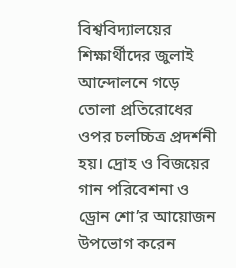বিশ্ববিদ্যালয়ের শিক্ষার্থীদের জুলাই আন্দোলনে গড়ে তোলা প্রতিরোধের ওপর চলচ্চিত্র প্রদর্শনী হয়। দ্রোহ ও বিজয়ের গান পরিবেশনা ও ড্রোন শো’র আয়োজন উপভোগ করেন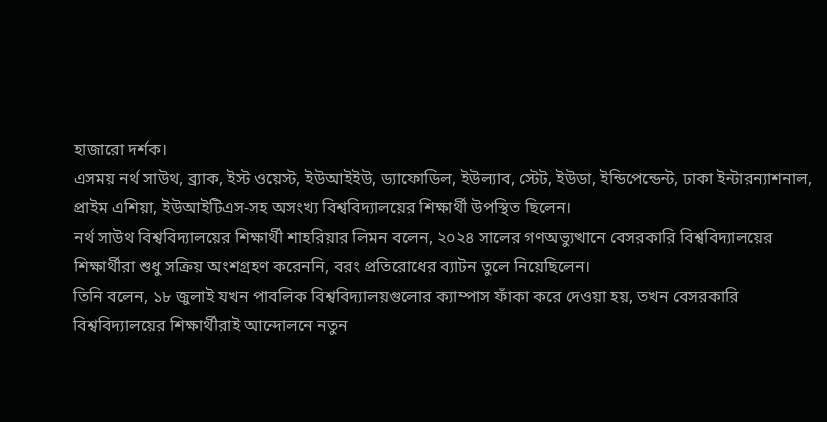হাজারো দর্শক।
এসময় নর্থ সাউথ, ব্র্যাক, ইস্ট ওয়েস্ট, ইউআইইউ, ড্যাফোডিল, ইউল্যাব, স্টেট, ইউডা, ইন্ডিপেন্ডেন্ট, ঢাকা ইন্টারন্যাশনাল, প্রাইম এশিয়া, ইউআইটিএস-সহ অসংখ্য বিশ্ববিদ্যালয়ের শিক্ষার্থী উপস্থিত ছিলেন।
নর্থ সাউথ বিশ্ববিদ্যালয়ের শিক্ষার্থী শাহরিয়ার লিমন বলেন, ২০২৪ সালের গণঅভ্যুত্থানে বেসরকারি বিশ্ববিদ্যালয়ের শিক্ষার্থীরা শুধু সক্রিয় অংশগ্রহণ করেননি, বরং প্রতিরোধের ব্যাটন তুলে নিয়েছিলেন।
তিনি বলেন, ১৮ জুলাই যখন পাবলিক বিশ্ববিদ্যালয়গুলোর ক্যাম্পাস ফাঁকা করে দেওয়া হয়, তখন বেসরকারি বিশ্ববিদ্যালয়ের শিক্ষার্থীরাই আন্দোলনে নতুন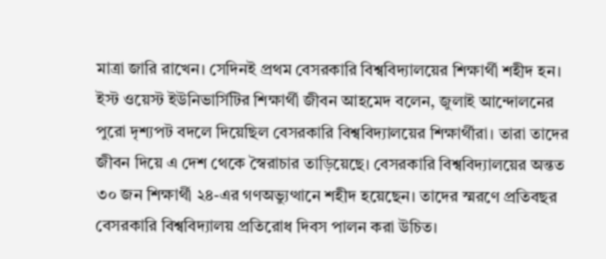মাত্রা জারি রাখেন। সেদিনই প্রথম বেসরকারি বিশ্ববিদ্যালয়ের শিক্ষার্থী শহীদ হন।
ইস্ট ওয়েস্ট ইউনিভার্সিটির শিক্ষার্থী জীবন আহমেদ বলেন, জুলাই আন্দোলনের পুরো দৃশ্যপট বদলে দিয়েছিল বেসরকারি বিশ্ববিদ্যালয়ের শিক্ষার্থীরা। তারা তাদের জীবন দিয়ে এ দেশ থেকে স্বৈরাচার তাড়িয়েছে। বেসরকারি বিশ্ববিদ্যালয়ের অন্তত ৩০ জন শিক্ষার্থী ২৪-এর গণঅভ্যুত্থানে শহীদ হয়েছেন। তাদের স্মরণে প্রতিবছর বেসরকারি বিশ্ববিদ্যালয় প্রতিরোধ দিবস পালন করা উচিত।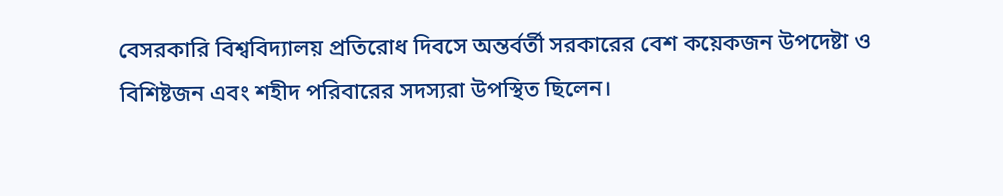বেসরকারি বিশ্ববিদ্যালয় প্রতিরোধ দিবসে অন্তর্বর্তী সরকারের বেশ কয়েকজন উপদেষ্টা ও বিশিষ্টজন এবং শহীদ পরিবারের সদস্যরা উপস্থিত ছিলেন।